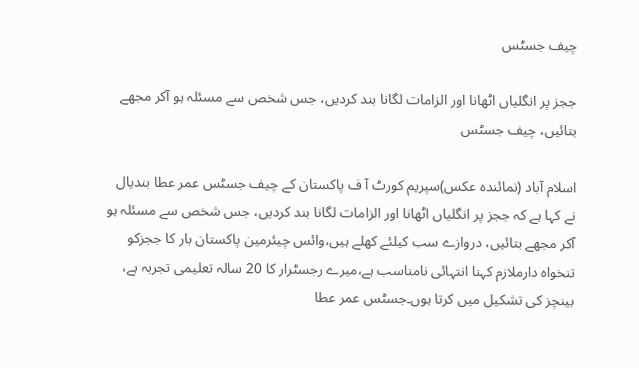چیف جسٹس

ججز پر انگلیاں اٹھانا اور الزامات لگانا بند کردیں، جس شخص سے مسئلہ ہو آکر مجھے بتائیں، چیف جسٹس

اسلام آباد (نمائندہ عکس)سپریم کورٹ آ ف پاکستان کے چیف جسٹس عمر عطا بندیال نے کہا ہے کہ ججز پر انگلیاں اٹھانا اور الزامات لگانا بند کردیں، جس شخص سے مسئلہ ہو آکر مجھے بتائیں، دروازے سب کیلئے کھلے ہیں،وائس چیئرمین پاکستان بار کا ججزکو تنخواہ دارملازم کہنا انتہائی نامناسب ہے،میرے رجسٹرار کا 20 سالہ تعلیمی تجربہ ہے، بینچز کی تشکیل میں کرتا ہوں۔جسٹس عمر عطا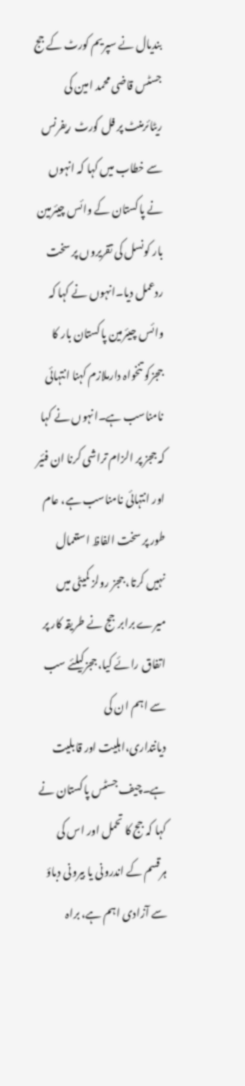بندیال نے سپریم کورٹ کے جج جسٹس قاضی محمد امین کی ریٹائرمنٹ پر فل کورٹ ریفرنس سے خطاب میں کہا کہ انہوں نے پاکستان کے وائس چیئرمین بار کونسل کی تقریروں پر سخت ردعمل دیا۔انہوں نے کہا کہ وائس چیئرمین پاکستان بار کا ججزکو تنخواہ دارملازم کہنا انتہائی نامناسب ہے۔انہوں نے کہا کہ ججز پر الزام تراشی کرنا ان فئیر اور انتہائی نامناسب ہے، عام طور پر سخت الفاظ استعمال نہیں کرتا، ججز رولز کمیٹی میں میرے برابرجج نے طریقہ کار پر اتفاق رائے کیا، ججزکیلئے سب سے اہم ان کی دیانتداری،اہلیت اور قابلیت ہے۔چیف جسٹس پاکستان نے کہا کہ جج کا تحمل اور اس کی ہرقسم کے اندرونی یا بیرونی دباؤ سے آزادی اہم ہے، براہ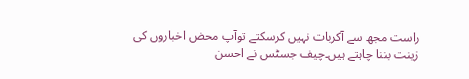راست مجھ سے آکربات نہیں کرسکتے توآپ محض اخباروں کی زینت بننا چاہتے ہیں۔چیف جسٹس نے احسن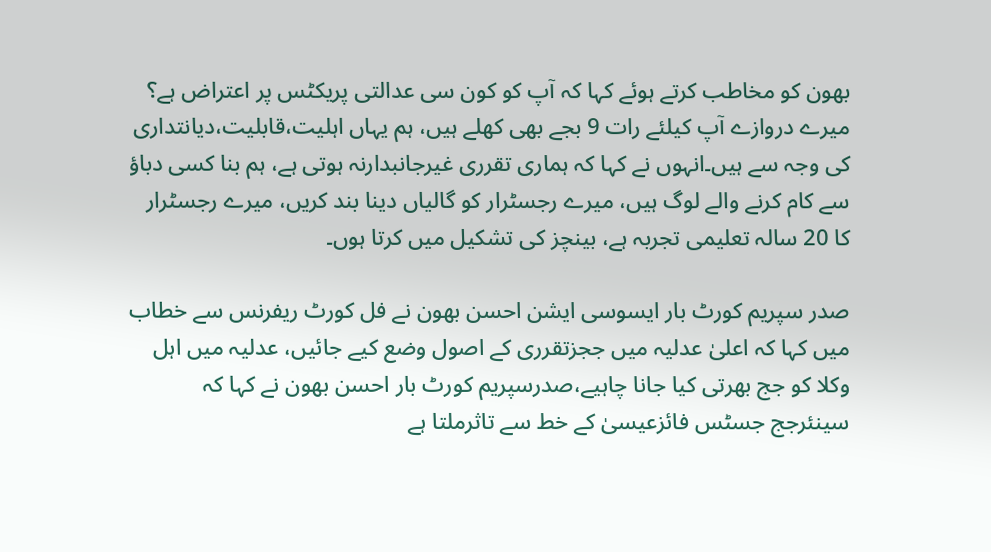بھون کو مخاطب کرتے ہوئے کہا کہ آپ کو کون سی عدالتی پریکٹس پر اعتراض ہے؟ میرے دروازے آپ کیلئے رات 9 بجے بھی کھلے ہیں، ہم یہاں اہلیت،قابلیت،دیانتداری کی وجہ سے ہیں۔انہوں نے کہا کہ ہماری تقرری غیرجانبدارنہ ہوتی ہے، ہم بنا کسی دباؤ سے کام کرنے والے لوگ ہیں، میرے رجسٹرار کو گالیاں دینا بند کریں، میرے رجسٹرار کا 20 سالہ تعلیمی تجربہ ہے، بینچز کی تشکیل میں کرتا ہوں۔

صدر سپریم کورٹ بار ایسوسی ایشن احسن بھون نے فل کورٹ ریفرنس سے خطاب میں کہا کہ اعلیٰ عدلیہ میں ججزتقرری کے اصول وضع کیے جائیں، عدلیہ میں اہل وکلا کو جج بھرتی کیا جانا چاہیے،صدرسپریم کورٹ بار احسن بھون نے کہا کہ سینئرجج جسٹس فائزعیسیٰ کے خط سے تاثرملتا ہے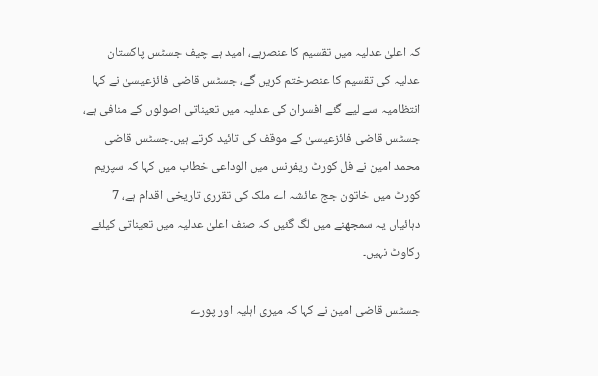کہ اعلیٰ عدلیہ میں تقسیم کا عنصرہے، امید ہے چیف جسٹس پاکستان عدلیہ کی تقسیم کا عنصرختم کریں گے، جسٹس قاضی فائزعیسیٰ نے کہا انتظامیہ سے لیے گئے افسران کی عدلیہ میں تعیناتی اصولوں کے منافی ہے، جسٹس قاضی فائزعیسیٰ کے موقف کی تائید کرتے ہیں۔جسٹس قاضی محمد امین نے فل کورٹ ریفرنس میں الوداعی خطاب میں کہا کہ سپریم کورٹ میں خاتون جج عائشہ اے ملک کی تقرری تاریخی اقدام ہے، 7 دہائیاں یہ سمجھنے میں لگ گئیں کہ صنف اعلیٰ عدلیہ میں تعیناتی کیلئے رکاوٹ نہیں۔

جسٹس قاضی امین نے کہا کہ میری اہلیہ اور پورے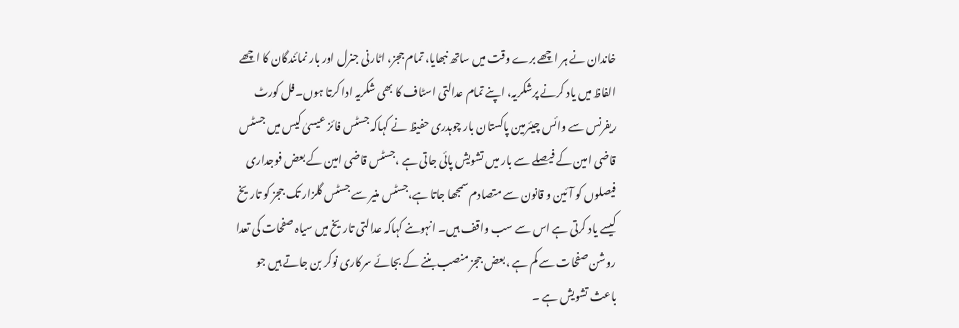خاندان نے ہر اچھے برے وقت میں ساتھ نبھایا، تمام ججز، اٹارنی جنرل اور بار نمائندگان کا اچھے الفاظ میں یاد کرنے پرشکریہ، اپنے تمام عدالتی اسٹاف کا بھی شکریہ ادا کرتا ہوں۔فل کورٹ ریفرنس سے وائس چیئرمین پاکستان بار چوہدری حفیظ نے کہاکہ جسٹس فائز عیسیٰ کیس میں جسٹس قاضی امین کے فیصلے سے بار میں تشویش پائی جاتی ہے ،جسٹس قاضی امین کے بعض فوجداری فیصلوں کو آئین و قانون سے متصادم سمجھا جاتا ہے،جسٹس منیر سے جسٹس گلزار تک ججز کو تاریخ کیسے یاد کرتی ہے اس سے سب واقف ہیں۔ انہوںنے کہاکہ عدالتی تاریخ میں سیاہ صفحات کی تعدا روشن صفحات سے کم ہے ،بعض ججز منصب بننے کے بجائے سرکاری نوکر بن جاتے ہیں جو باعث تشویش ہے ۔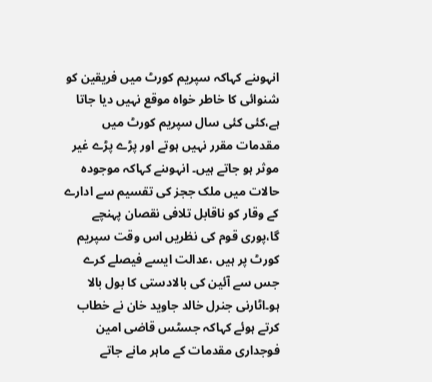انہوںنے کہاکہ سپریم کورٹ میں فریقین کو شنوائی کا خاطر خواہ موقع نہیں دیا جاتا ہے،کئی کئی سال سپریم کورٹ میں مقدمات مقرر نہیں ہوتے اور پڑے پڑے غیر موثر ہو جاتے ہیں۔ انہوںنے کہاکہ موجودہ حالات میں ملک ججز کی تقسیم سے ادارے کے وقار کو ناقابل تلافی نقصان پہنچے گا،پوری قوم کی نظریں اس وقت سپریم کورٹ پر ہیں ،عدالت ایسے فیصلے کرے جس سے آئین کی بالادستی کا بول بالا ہو۔اٹارنی جنرل خالد جاوید خان نے خطاب کرتے ہوئے کہاکہ جسٹس قاضی امین فوجداری مقدمات کے ماہر مانے جاتے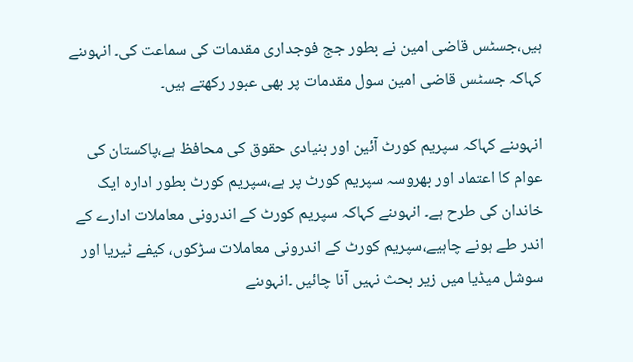ہیں،جسٹس قاضی امین نے بطور جج فوجداری مقدمات کی سماعت کی۔ انہوںنے کہاکہ جسٹس قاضی امین سول مقدمات پر بھی عبور رکھتے ہیں۔

انہوںنے کہاکہ سپریم کورٹ آئین اور بنیادی حقوق کی محافظ ہے،پاکستان کی عوام کا اعتماد اور بھروسہ سپریم کورٹ پر ہے،سپریم کورٹ بطور ادارہ ایک خاندان کی طرح ہے۔ انہوںنے کہاکہ سپریم کورٹ کے اندرونی معاملات ادارے کے اندر طے ہونے چاہیے،سپریم کورٹ کے اندرونی معاملات سڑکوں، کیفے ٹیریا اور سوشل میڈیا میں زیر بحث نہیں آنا چائیں ۔انہوںنے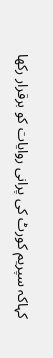کہاکہ سپریم کورٹ کی پرانی روایات کو برقرار رکھا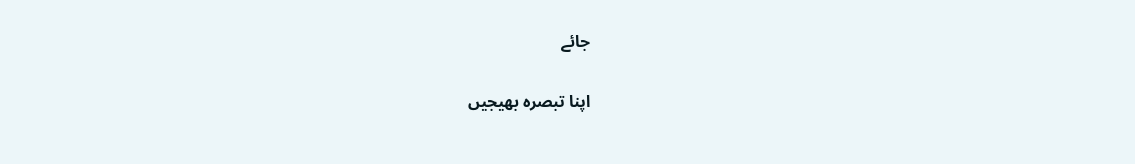جائے

اپنا تبصرہ بھیجیں